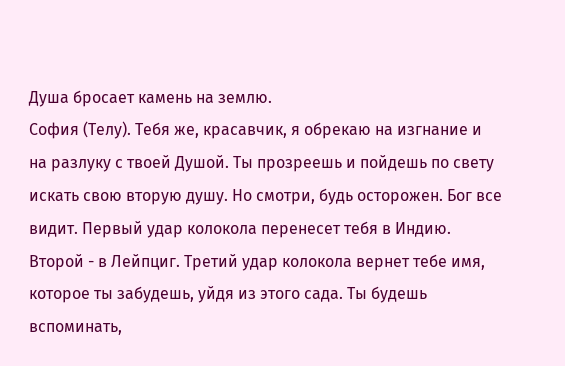Душа бросает камень на землю.
София (Телу). Тебя же, красавчик, я обрекаю на изгнание и на разлуку с твоей Душой. Ты прозреешь и пойдешь по свету искать свою вторую душу. Но смотри, будь осторожен. Бог все видит. Первый удар колокола перенесет тебя в Индию. Второй - в Лейпциг. Третий удар колокола вернет тебе имя, которое ты забудешь, уйдя из этого сада. Ты будешь вспоминать,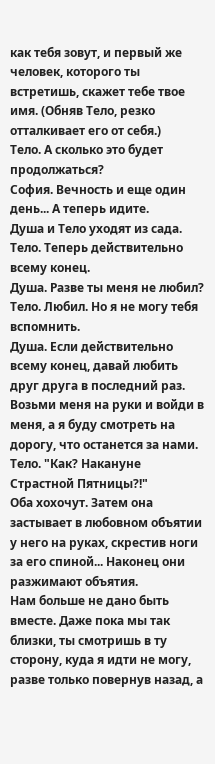как тебя зовут, и первый же человек, которого ты встретишь, скажет тебе твое имя. (Обняв Тело, резко отталкивает его от себя.)
Тело. А сколько это будет продолжаться?
София. Вечность и еще один день... А теперь идите.
Душа и Тело уходят из сада.
Тело. Теперь действительно всему конец.
Душа. Разве ты меня не любил?
Тело. Любил. Но я не могу тебя вспомнить.
Душа. Если действительно всему конец, давай любить друг друга в последний раз. Возьми меня на руки и войди в меня, а я буду смотреть на дорогу, что останется за нами.
Тело. "Как? Накануне Страстной Пятницы?!"
Оба хохочут. Затем она застывает в любовном объятии у него на руках, скрестив ноги за его спиной... Наконец они разжимают объятия.
Нам больше не дано быть вместе. Даже пока мы так близки, ты смотришь в ту сторону, куда я идти не могу, разве только повернув назад, а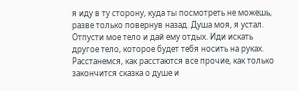я иду в ту сторону, куда ты посмотреть не можешь, разве только повернув назад. Душа моя, я устал. Отпусти мое тело и дай ему отдых. Иди искать другое тело, которое будет тебя носить на руках. Расстанемся, как расстаются все прочие, как только закончится сказка о душе и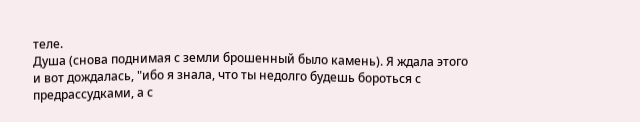теле.
Душа (снова поднимая с земли брошенный было камень). Я ждала этого и вот дождалась, "ибо я знала, что ты недолго будешь бороться с предрассудками, а с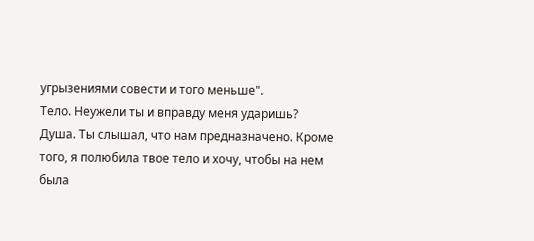угрызениями совести и того меньше".
Тело. Неужели ты и вправду меня ударишь?
Душа. Ты слышал, что нам предназначено. Кроме того, я полюбила твое тело и хочу, чтобы на нем была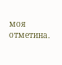моя отметина.